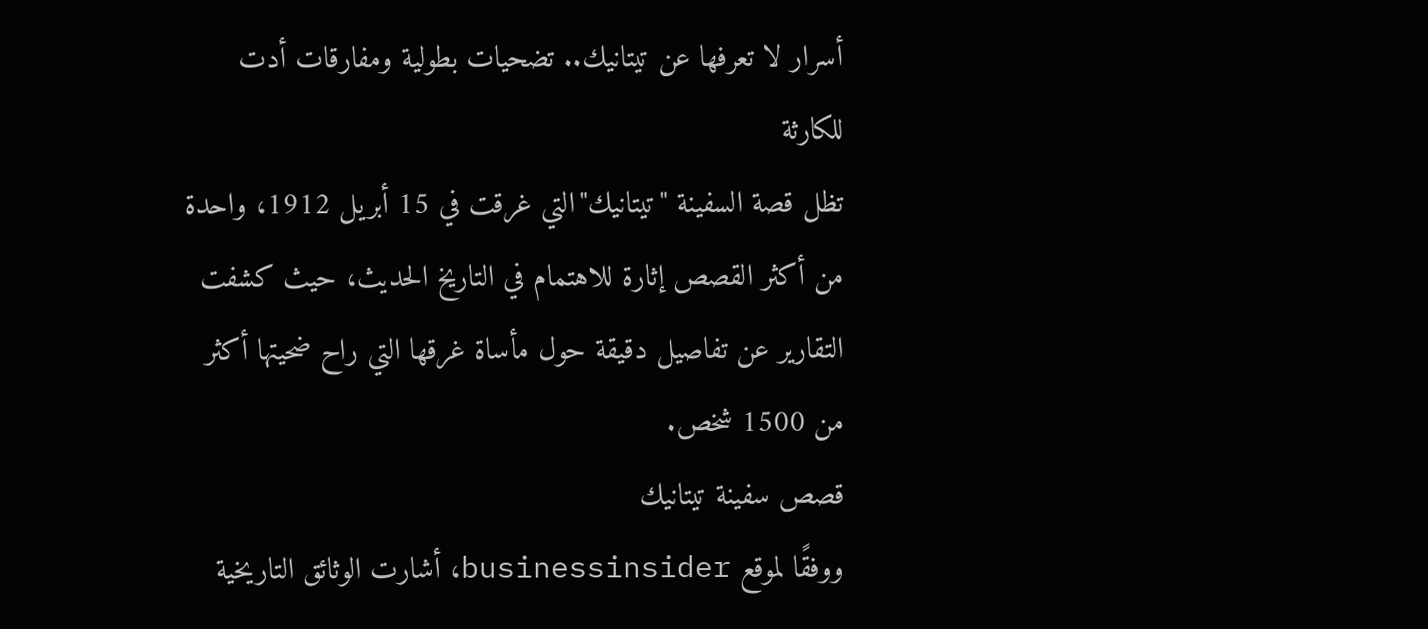أسرار لا تعرفها عن تيتانيك.. تضحيات بطولية ومفارقات أدت للكارثة
تظل قصة السفينة "تيتانيك"التي غرقت في 15 أبريل 1912، واحدة من أكثر القصص إثارة للاهتمام في التاريخ الحديث، حيث كشفت التقارير عن تفاصيل دقيقة حول مأساة غرقها التي راح ضحيتها أكثر من 1500 شخص.
قصص سفينة تيتانيك
ووفقًا لموقع businessinsider، أشارت الوثائق التاريخية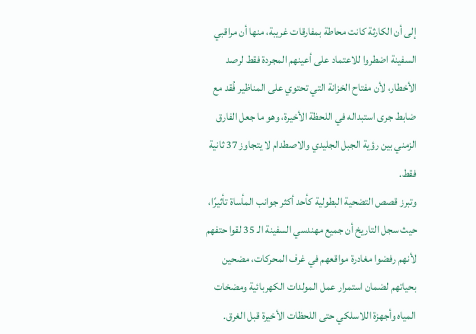إلى أن الكارثة كانت محاطة بمفارقات غريبة، منها أن مراقبي السفينة اضطروا للاعتماد على أعينهم المجردة فقط لرصد الأخطار، لأن مفتاح الخزانة التي تحتوي على المناظير فُقد مع ضابط جرى استبداله في اللحظة الأخيرة، وهو ما جعل الفارق الزمني بين رؤية الجبل الجليدي والاصطدام لا يتجاوز 37 ثانية فقط.
وتبرز قصص التضحية البطولية كأحد أكثر جوانب المأساة تأثيرًا، حيث سجل التاريخ أن جميع مهندسي السفينة الـ 35 لقوا حتفهم لأنهم رفضوا مغادرة مواقعهم في غرف المحركات، مضحين بحياتهم لضمان استمرار عمل المولدات الكهربائية ومضخات المياه وأجهزة اللاسلكي حتى اللحظات الأخيرة قبل الغرق.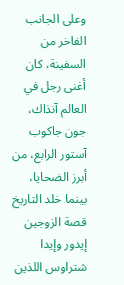وعلى الجانب الفاخر من السفينة، كان أغنى رجل في العالم آنذاك، جون جاكوب آستور الرابع، من أبرز الضحايا، بينما خلد التاريخ قصة الزوجين إيدور وإيدا شتراوس اللذين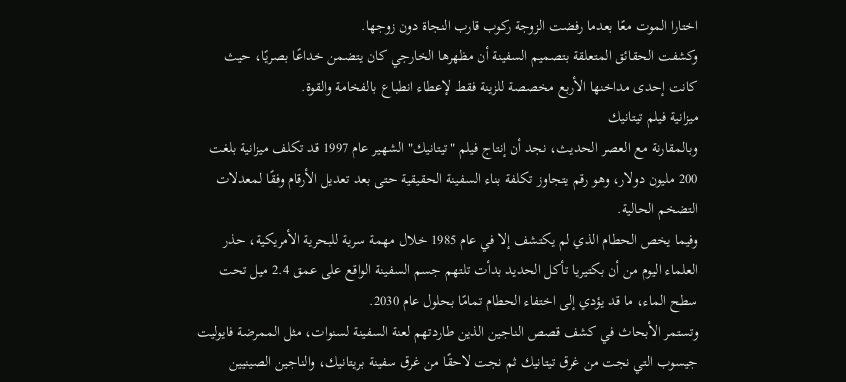اختارا الموت معًا بعدما رفضت الزوجة ركوب قارب النجاة دون زوجها.
وكشفت الحقائق المتعلقة بتصميم السفينة أن مظهرها الخارجي كان يتضمن خداعًا بصريًا، حيث كانت إحدى مداخنها الأربع مخصصة للزينة فقط لإعطاء انطباع بالفخامة والقوة.
ميزانية فيلم تيتانيك
وبالمقارنة مع العصر الحديث، نجد أن إنتاج فيلم "تيتانيك" الشهير عام 1997 قد تكلف ميزانية بلغت 200 مليون دولار، وهو رقم يتجاوز تكلفة بناء السفينة الحقيقية حتى بعد تعديل الأرقام وفقًا لمعدلات التضخم الحالية.
وفيما يخص الحطام الذي لم يكتشف إلا في عام 1985 خلال مهمة سرية للبحرية الأمريكية، حذر العلماء اليوم من أن بكتيريا تأكل الحديد بدأت تلتهم جسم السفينة الواقع على عمق 2.4 ميل تحت سطح الماء، ما قد يؤدي إلى اختفاء الحطام تمامًا بحلول عام 2030.
وتستمر الأبحاث في كشف قصص الناجين الذين طاردتهم لعنة السفينة لسنوات، مثل الممرضة فايوليت جيسوب التي نجت من غرق تيتانيك ثم نجت لاحقًا من غرق سفينة بريتانيك، والناجين الصينيين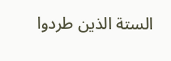الستة الذين طردوا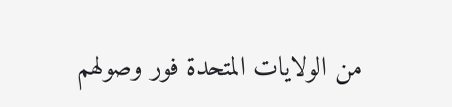من الولايات المتحدة فور وصولهم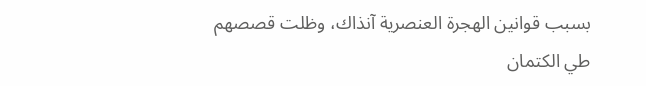بسبب قوانين الهجرة العنصرية آنذاك، وظلت قصصهم طي الكتمان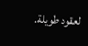لعقود طويلة.